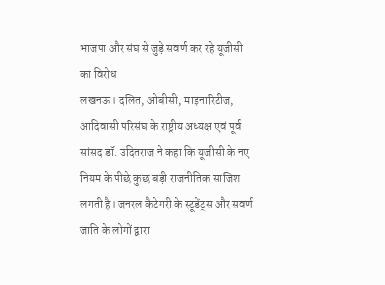भाजपा और संघ से जुड़े सवर्ण कर रहे यूजीसी का विरोध
लखनऊ। दलित, ओबीसी, माइनारिटीज, आदिवासी परिसंघ के राष्ट्रीय अध्यक्ष एवं पूर्व सांसद डॉ. उदितराज ने कहा कि यूजीसी के नए नियम के पीछे कुछ बड़ी राजनीतिक साजिश लगती है। जनरल कैटेगरी के स्टूडेंट्स और सवर्ण जाति के लोगों द्वारा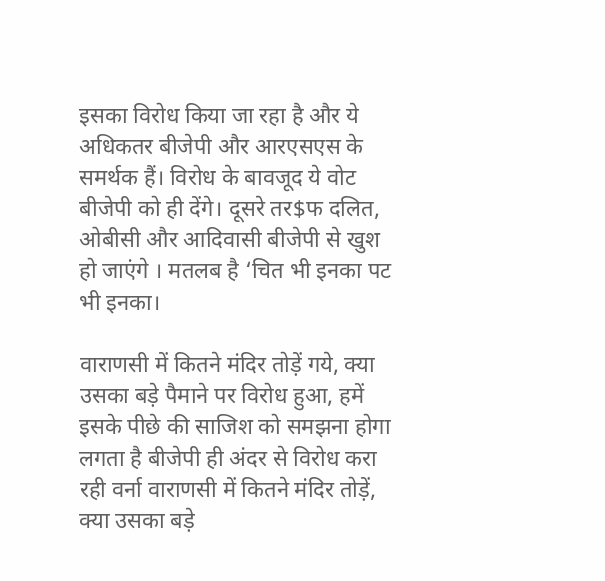इसका विरोध किया जा रहा है और ये अधिकतर बीजेपी और आरएसएस के समर्थक हैं। विरोध के बावजूद ये वोट बीजेपी को ही देंगे। दूसरे तर$फ दलित, ओबीसी और आदिवासी बीजेपी से खुश हो जाएंगे । मतलब है ‘चित भी इनका पट भी इनका।

वाराणसी में कितने मंदिर तोड़ें गये, क्या उसका बड़े पैमाने पर विरोध हुआ, हमें इसके पीछे की साजिश को समझना होगा
लगता है बीजेपी ही अंदर से विरोध करा रही वर्ना वाराणसी में कितने मंदिर तोड़ें, क्या उसका बड़े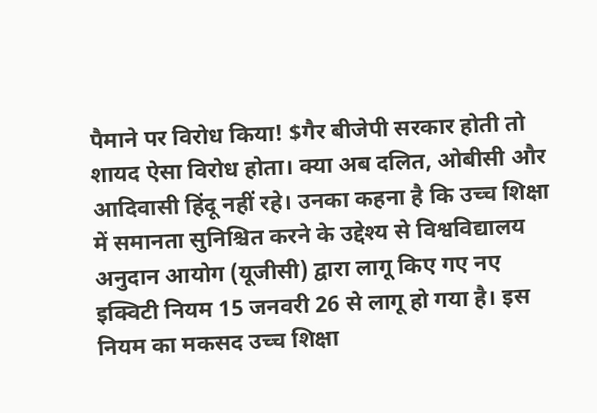पैमाने पर विरोध किया! $गैर बीजेपी सरकार होती तो शायद ऐसा विरोध होता। क्या अब दलित, ओबीसी और आदिवासी हिंदू नहीं रहे। उनका कहना है कि उच्च शिक्षा में समानता सुनिश्चित करने के उद्देश्य से विश्वविद्यालय अनुदान आयोग (यूजीसी) द्वारा लागू किए गए नए इक्विटी नियम 15 जनवरी 26 से लागू हो गया है। इस नियम का मकसद उच्च शिक्षा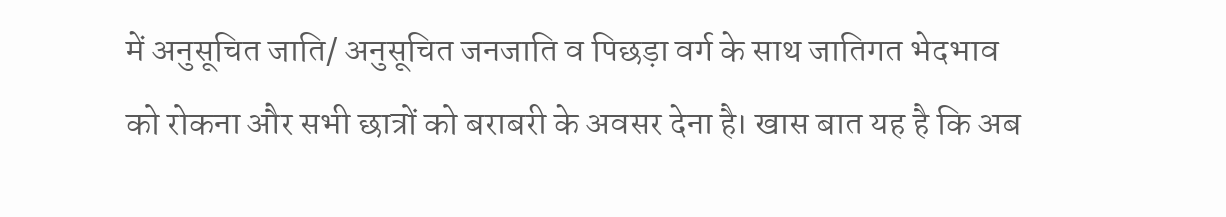में अनुसूचित जाति/ अनुसूचित जनजाति व पिछड़ा वर्ग के साथ जातिगत भेदभाव को रोकना और सभी छात्रों को बराबरी के अवसर देना है। खास बात यह है कि अब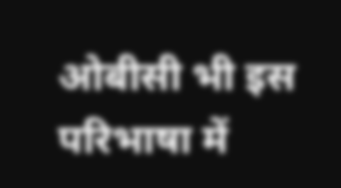ओबीसी भी इस परिभाषा में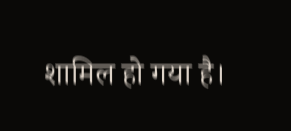शामिल हो गया है।